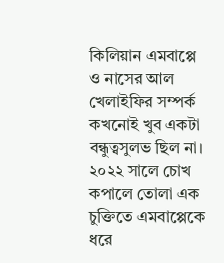কিলিয়ান এমবাপ্পে ও নাসের আল খেলাইফির সম্পর্ক কখনোই খুব একটা বন্ধুত্বসুলভ ছিল না। ২০২২ সালে চোখ কপালে তোলা এক চুক্তিতে এমবাপ্পেকে ধরে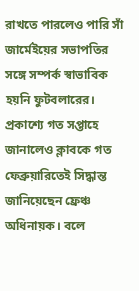রাখতে পারলেও পারি সাঁ জার্মেইয়ের সভাপতির সঙ্গে সম্পর্ক স্বাভাবিক হয়নি ফুটবলারের।
প্রকাশ্যে গত সপ্তাহে জানালেও ক্লাবকে গত ফেব্রুয়ারিতেই সিদ্ধান্ত জানিয়েছেন ফ্রেঞ্চ অধিনায়ক। বলে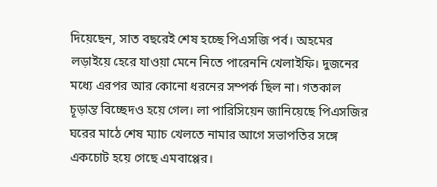দিয়েছেন, সাত বছরেই শেষ হচ্ছে পিএসজি পর্ব। অহমের লড়াইয়ে হেরে যাওয়া মেনে নিতে পারেননি খেলাইফি। দুজনের মধ্যে এরপর আর কোনো ধরনের সম্পর্ক ছিল না। গতকাল চূড়ান্ত বিচ্ছেদও হয়ে গেল। লা পারিসিয়েন জানিয়েছে পিএসজির ঘরের মাঠে শেষ ম্যাচ খেলতে নামার আগে সভাপতির সঙ্গে একচোট হয়ে গেছে এমবাপ্পের।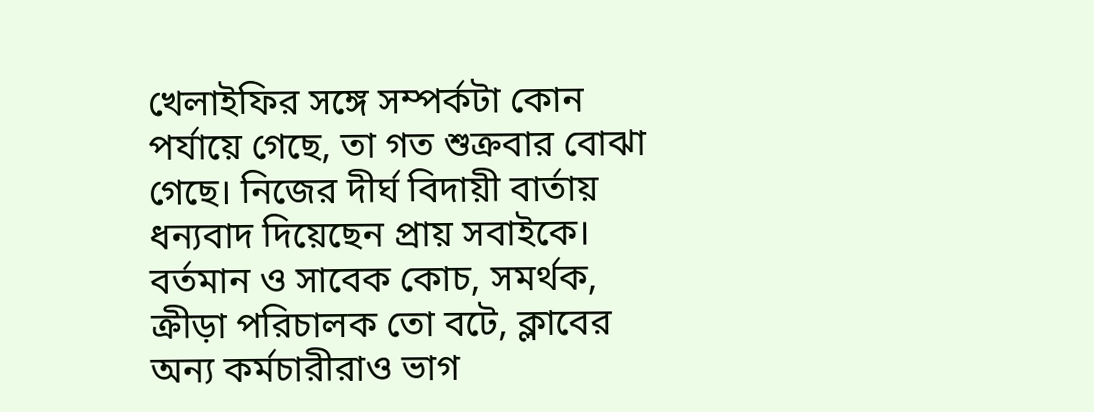খেলাইফির সঙ্গে সম্পর্কটা কোন পর্যায়ে গেছে, তা গত শুক্রবার বোঝা গেছে। নিজের দীর্ঘ বিদায়ী বার্তায় ধন্যবাদ দিয়েছেন প্রায় সবাইকে। বর্তমান ও সাবেক কোচ, সমর্থক, ক্রীড়া পরিচালক তো বটে, ক্লাবের অন্য কর্মচারীরাও ভাগ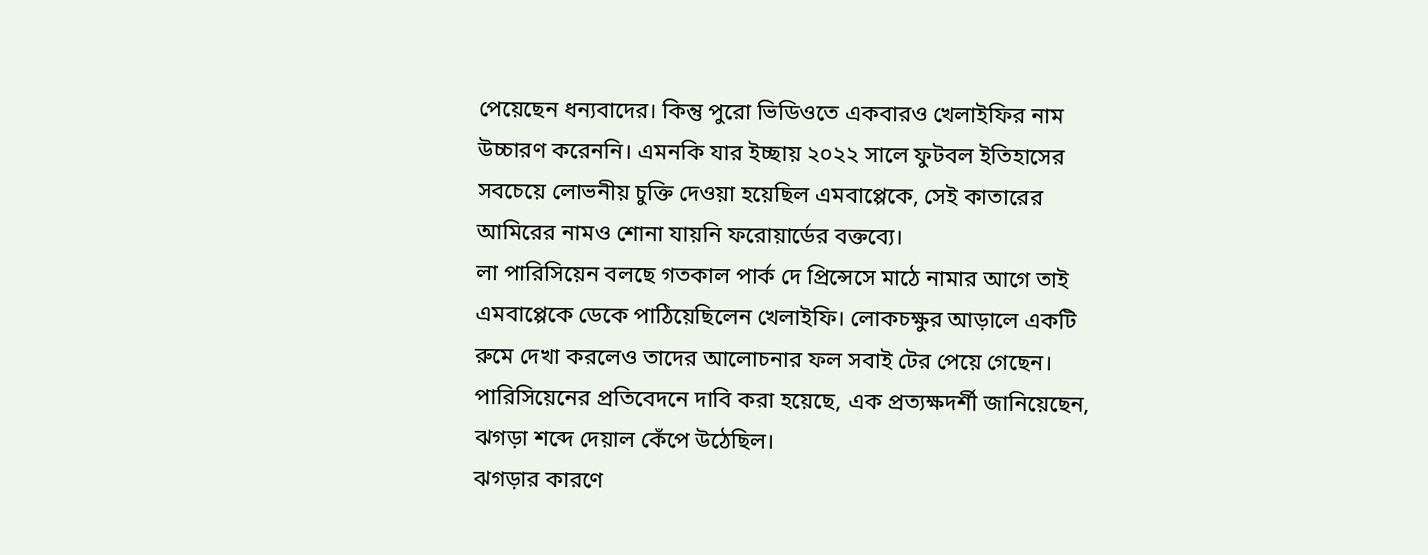পেয়েছেন ধন্যবাদের। কিন্তু পুরো ভিডিওতে একবারও খেলাইফির নাম উচ্চারণ করেননি। এমনকি যার ইচ্ছায় ২০২২ সালে ফুটবল ইতিহাসের সবচেয়ে লোভনীয় চুক্তি দেওয়া হয়েছিল এমবাপ্পেকে, সেই কাতারের আমিরের নামও শোনা যায়নি ফরোয়ার্ডের বক্তব্যে।
লা পারিসিয়েন বলছে গতকাল পার্ক দে প্রিন্সেসে মাঠে নামার আগে তাই এমবাপ্পেকে ডেকে পাঠিয়েছিলেন খেলাইফি। লোকচক্ষুর আড়ালে একটি রুমে দেখা করলেও তাদের আলোচনার ফল সবাই টের পেয়ে গেছেন। পারিসিয়েনের প্রতিবেদনে দাবি করা হয়েছে, এক প্রত্যক্ষদর্শী জানিয়েছেন, ঝগড়া শব্দে দেয়াল কেঁপে উঠেছিল।
ঝগড়ার কারণে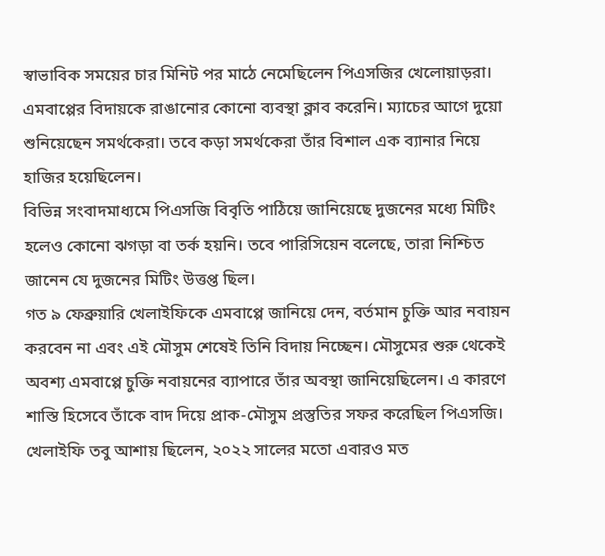স্বাভাবিক সময়ের চার মিনিট পর মাঠে নেমেছিলেন পিএসজির খেলোয়াড়রা। এমবাপ্পের বিদায়কে রাঙানোর কোনো ব্যবস্থা ক্লাব করেনি। ম্যাচের আগে দুয়ো শুনিয়েছেন সমর্থকেরা। তবে কড়া সমর্থকেরা তাঁর বিশাল এক ব্যানার নিয়ে হাজির হয়েছিলেন।
বিভিন্ন সংবাদমাধ্যমে পিএসজি বিবৃতি পাঠিয়ে জানিয়েছে দুজনের মধ্যে মিটিং হলেও কোনো ঝগড়া বা তর্ক হয়নি। তবে পারিসিয়েন বলেছে, তারা নিশ্চিত জানেন যে দুজনের মিটিং উত্তপ্ত ছিল।
গত ৯ ফেব্রুয়ারি খেলাইফিকে এমবাপ্পে জানিয়ে দেন, বর্তমান চুক্তি আর নবায়ন করবেন না এবং এই মৌসুম শেষেই তিনি বিদায় নিচ্ছেন। মৌসুমের শুরু থেকেই অবশ্য এমবাপ্পে চুক্তি নবায়নের ব্যাপারে তাঁর অবস্থা জানিয়েছিলেন। এ কারণে শাস্তি হিসেবে তাঁকে বাদ দিয়ে প্রাক-মৌসুম প্রস্তুতির সফর করেছিল পিএসজি। খেলাইফি তবু আশায় ছিলেন, ২০২২ সালের মতো এবারও মত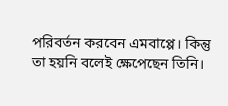পরিবর্তন করবেন এমবাপ্পে। কিন্তু তা হয়নি বলেই ক্ষেপেছেন তিনি।